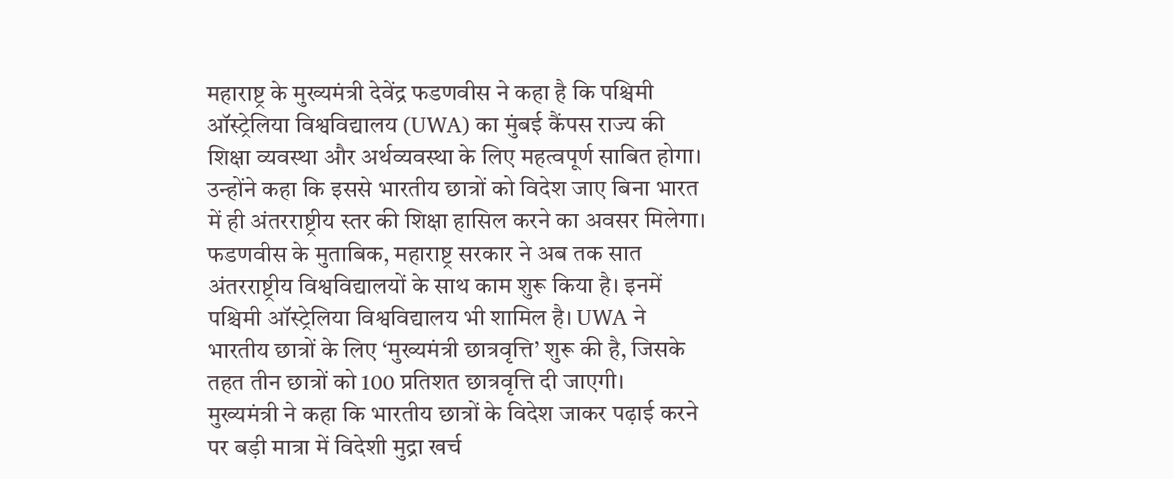महाराष्ट्र के मुख्यमंत्री देवेंद्र फडणवीस ने कहा है कि पश्चिमी ऑस्ट्रेलिया विश्वविद्यालय (UWA) का मुंबई कैंपस राज्य की शिक्षा व्यवस्था और अर्थव्यवस्था के लिए महत्वपूर्ण साबित होगा। उन्होंने कहा कि इससे भारतीय छात्रों को विदेश जाए बिना भारत में ही अंतरराष्ट्रीय स्तर की शिक्षा हासिल करने का अवसर मिलेगा।
फडणवीस के मुताबिक, महाराष्ट्र सरकार ने अब तक सात अंतरराष्ट्रीय विश्वविद्यालयों के साथ काम शुरू किया है। इनमें पश्चिमी ऑस्ट्रेलिया विश्वविद्यालय भी शामिल है। UWA ने भारतीय छात्रों के लिए ‘मुख्यमंत्री छात्रवृत्ति’ शुरू की है, जिसके तहत तीन छात्रों को 100 प्रतिशत छात्रवृत्ति दी जाएगी।
मुख्यमंत्री ने कहा कि भारतीय छात्रों के विदेश जाकर पढ़ाई करने पर बड़ी मात्रा में विदेशी मुद्रा खर्च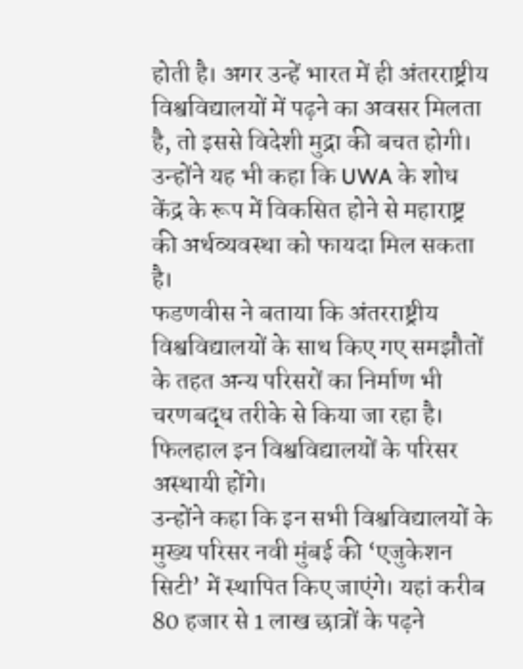होती है। अगर उन्हें भारत में ही अंतरराष्ट्रीय विश्वविद्यालयों में पढ़ने का अवसर मिलता है, तो इससे विदेशी मुद्रा की बचत होगी। उन्होंने यह भी कहा कि UWA के शोध केंद्र के रूप में विकसित होने से महाराष्ट्र की अर्थव्यवस्था को फायदा मिल सकता है।
फडणवीस ने बताया कि अंतरराष्ट्रीय विश्वविद्यालयों के साथ किए गए समझौतों के तहत अन्य परिसरों का निर्माण भी चरणबद्ध तरीके से किया जा रहा है। फिलहाल इन विश्वविद्यालयों के परिसर अस्थायी होंगे।
उन्होंने कहा कि इन सभी विश्वविद्यालयों के मुख्य परिसर नवी मुंबई की ‘एजुकेशन सिटी’ में स्थापित किए जाएंगे। यहां करीब 80 हजार से 1 लाख छात्रों के पढ़ने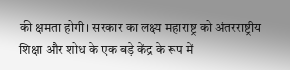की क्षमता होगी। सरकार का लक्ष्य महाराष्ट्र को अंतरराष्ट्रीय शिक्षा और शोध के एक बड़े केंद्र के रूप में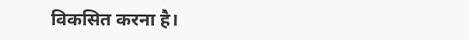विकसित करना है।